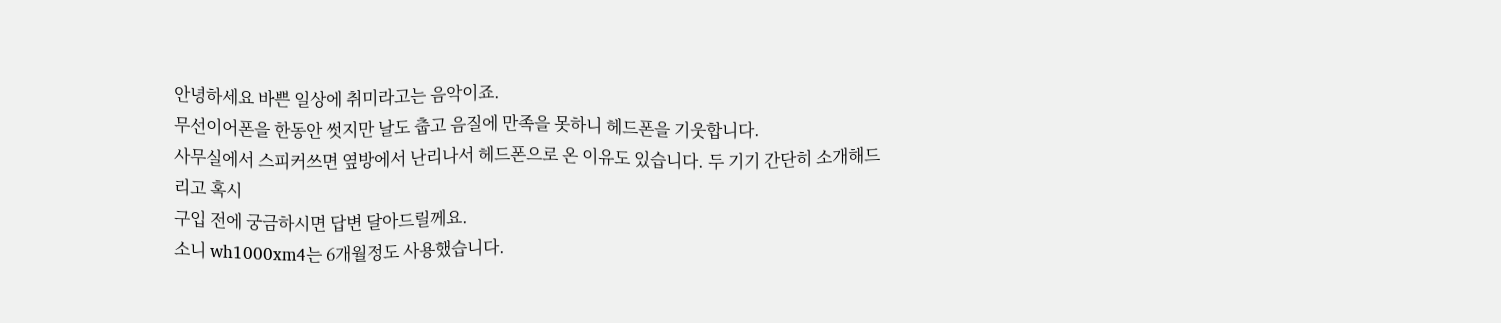안녕하세요 바쁜 일상에 취미라고는 음악이죠.
무선이어폰을 한동안 썻지만 날도 춥고 음질에 만족을 못하니 헤드폰을 기웃합니다.
사무실에서 스피커쓰면 옆방에서 난리나서 헤드폰으로 온 이유도 있습니다. 두 기기 간단히 소개해드리고 혹시
구입 전에 궁금하시면 답변 달아드릴께요.
소니 wh1000xm4는 6개월정도 사용했습니다.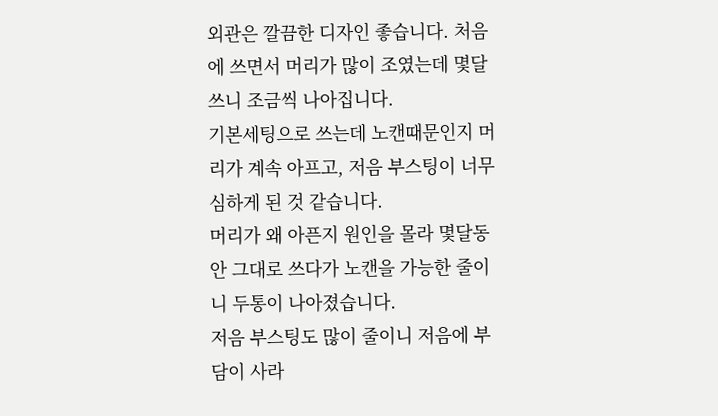외관은 깔끔한 디자인 좋습니다. 처음에 쓰면서 머리가 많이 조였는데 몇달쓰니 조금씩 나아집니다.
기본세팅으로 쓰는데 노캔때문인지 머리가 계속 아프고, 저음 부스팅이 너무 심하게 된 것 같습니다.
머리가 왜 아픈지 원인을 몰라 몇달동안 그대로 쓰다가 노캔을 가능한 줄이니 두통이 나아졌습니다.
저음 부스팅도 많이 줄이니 저음에 부담이 사라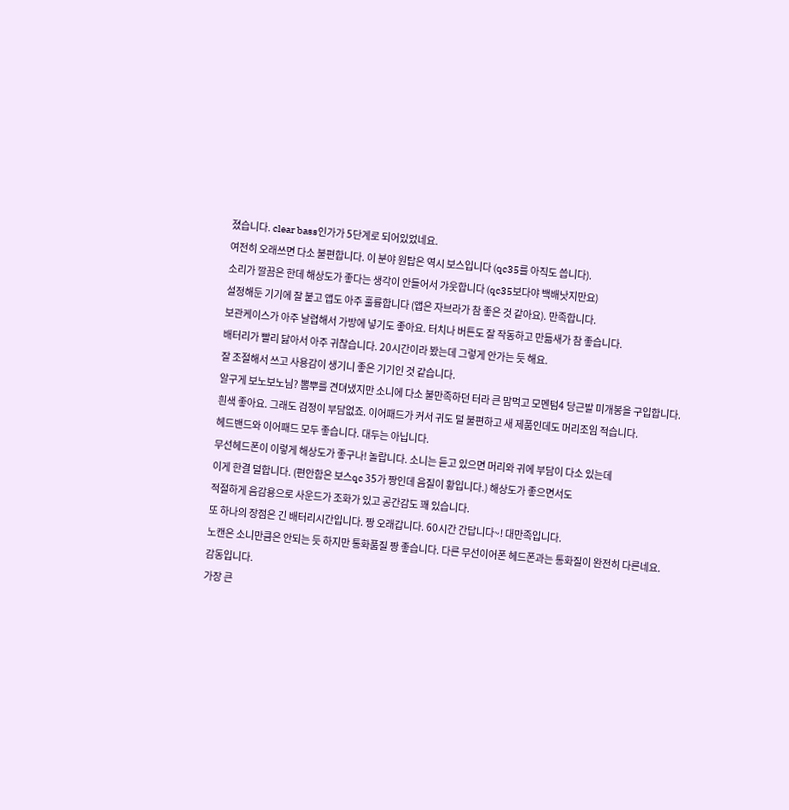졌습니다. clear bass인가가 5단계로 되어있었네요.
여전히 오래쓰면 다소 불편합니다. 이 분야 원탑은 역시 보스입니다 (qc35를 아직도 씁니다).
소리가 깔끔은 한데 해상도가 좋다는 생각이 안들어서 갸웃합니다 (qc35보다야 백배낫지만요)
설정해둔 기기에 잘 붙고 앱도 아주 훌륭합니다 (앱은 자브라가 참 좋은 것 같아요). 만족합니다.
보관케이스가 아주 날렵해서 가방에 넣기도 좋아요. 터치나 버튼도 잘 작동하고 만듦새가 참 좋습니다.
배터리가 빨리 닳아서 아주 귀찮습니다. 20시간이라 봤는데 그렇게 안가는 듯 해요.
잘 조절해서 쓰고 사용감이 생기니 좋은 기기인 것 같습니다.
알구게 보노보노님? 뽐뿌를 견뎌냈지만 소니에 다소 불만족하던 터라 큰 맘먹고 모멘텀4 당근발 미개봉을 구입합니다.
흰색 좋아요. 그래도 검정이 부담없죠. 이어패드가 커서 귀도 덜 불편하고 새 제품인데도 머리조임 적습니다.
헤드밴드와 이어패드 모두 좋습니다. 대두는 아닙니다.
무선헤드폰이 이렇게 해상도가 좋구나! 놀랍니다. 소니는 듣고 있으면 머리와 귀에 부담이 다소 있는데
이게 한결 덜합니다. (편안함은 보스qc 35가 짱인데 음질이 황입니다.) 해상도가 좋으면서도
적절하게 음감용으로 사운드가 조화가 있고 공간감도 꽤 있습니다.
또 하나의 장점은 긴 배터리시간입니다. 짱 오래갑니다. 60시간 간답니다~! 대만족입니다.
노캔은 소니만큼은 안되는 듯 하지만 통화품질 짱 좋습니다. 다른 무선이어폰 헤드폰과는 통화질이 완전히 다른네요.
감동입니다.
가장 큰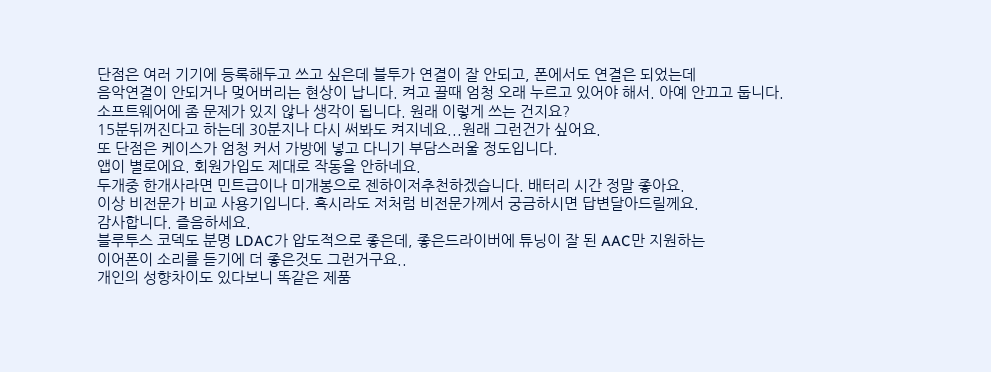단점은 여러 기기에 등록해두고 쓰고 싶은데 블투가 연결이 잘 안되고, 폰에서도 연결은 되었는데
음악연결이 안되거나 멎어버리는 현상이 납니다. 켜고 끌때 엄청 오래 누르고 있어야 해서. 아예 안끄고 둡니다.
소프트웨어에 좀 문제가 있지 않나 생각이 됩니다. 원래 이렇게 쓰는 건지요?
15분뒤꺼진다고 하는데 30분지나 다시 써봐도 켜지네요...원래 그런건가 싶어요.
또 단점은 케이스가 엄청 커서 가방에 넣고 다니기 부담스러울 정도입니다.
앱이 별로에요. 회원가입도 제대로 작동을 안하네요.
두개중 한개사라면 민트급이나 미개봉으로 젠하이저추천하겠습니다. 배터리 시간 정말 좋아요.
이상 비전문가 비교 사용기입니다. 혹시라도 저처럼 비전문가께서 궁금하시면 답변달아드릴께요.
감사합니다. 즐음하세요.
블루투스 코덱도 분명 LDAC가 압도적으로 좋은데, 좋은드라이버에 튜닝이 잘 된 AAC만 지원하는
이어폰이 소리를 듣기에 더 좋은것도 그런거구요..
개인의 성향차이도 있다보니 똑같은 제품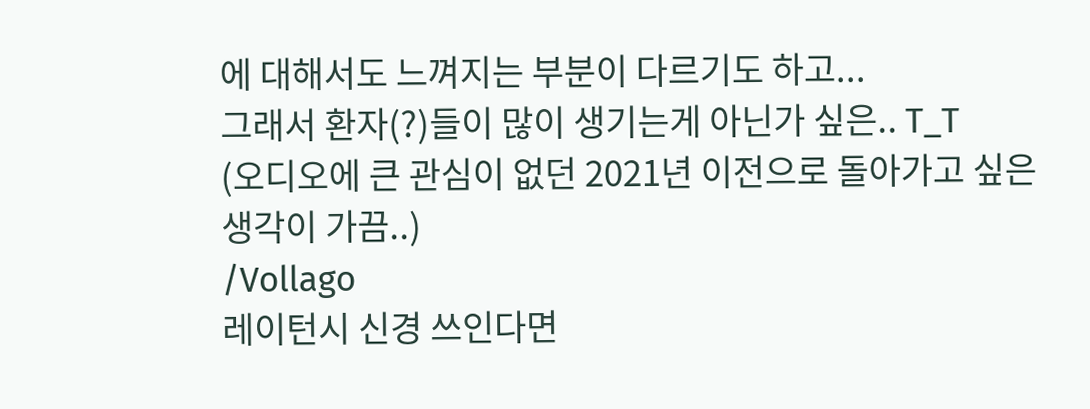에 대해서도 느껴지는 부분이 다르기도 하고...
그래서 환자(?)들이 많이 생기는게 아닌가 싶은.. T_T
(오디오에 큰 관심이 없던 2021년 이전으로 돌아가고 싶은생각이 가끔..)
/Vollago
레이턴시 신경 쓰인다면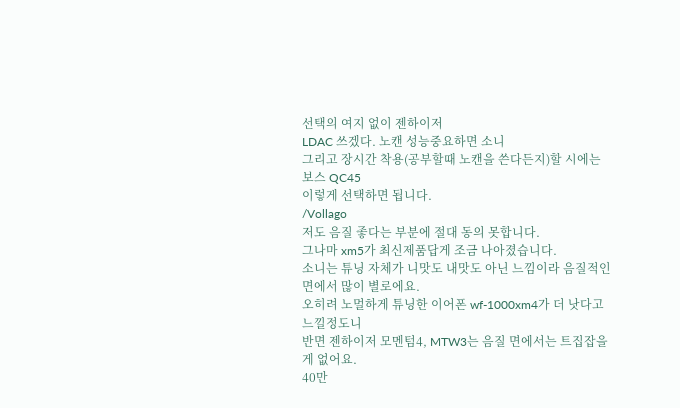선택의 여지 없이 젠하이저
LDAC 쓰겠다. 노캔 성능중요하면 소니
그리고 장시간 착용(공부할때 노캔을 쓴다든지)할 시에는 보스 QC45
이렇게 선택하면 됩니다.
/Vollago
저도 음질 좋다는 부분에 절대 동의 못합니다.
그나마 xm5가 최신제품답게 조금 나아졌습니다.
소니는 튜닝 자체가 니맛도 내맛도 아닌 느낌이라 음질적인 면에서 많이 별로에요.
오히려 노멀하게 튜닝한 이어폰 wf-1000xm4가 더 낫다고 느낄정도니
반면 젠하이저 모멘텀4, MTW3는 음질 면에서는 트집잡을게 없어요.
40만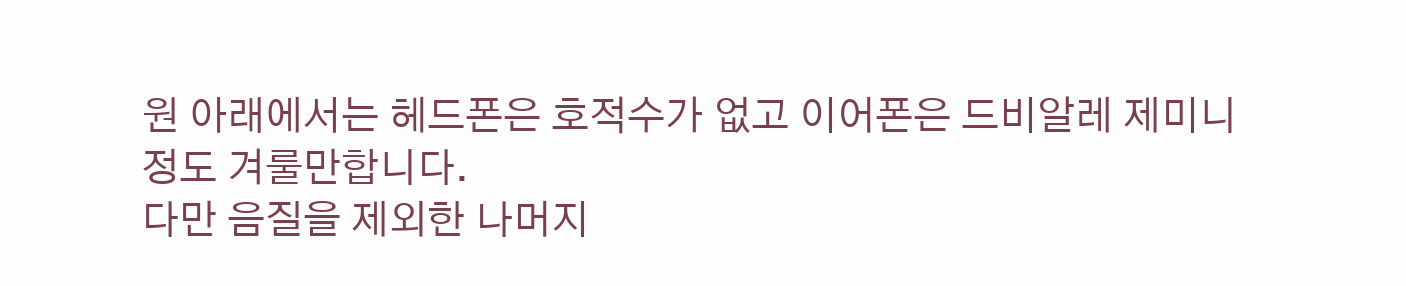원 아래에서는 헤드폰은 호적수가 없고 이어폰은 드비알레 제미니 정도 겨룰만합니다.
다만 음질을 제외한 나머지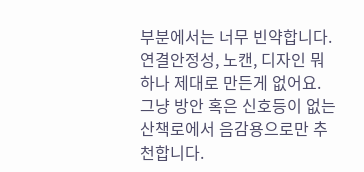부분에서는 너무 빈약합니다.
연결안정성, 노캔, 디자인 뭐하나 제대로 만든게 없어요.
그냥 방안 혹은 신호등이 없는 산책로에서 음감용으로만 추천합니다.